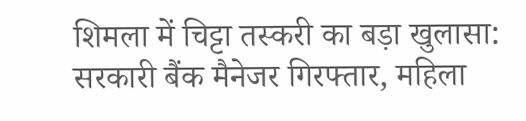शिमला में चिट्टा तस्करी का बड़ा खुलासा: सरकारी बैंक मैनेजर गिरफ्तार, महिला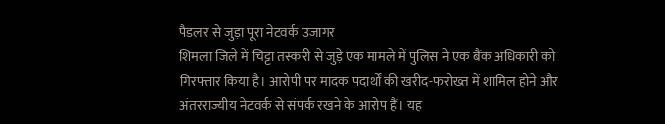पैडलर से जुड़ा पूरा नेटवर्क उजागर
शिमला जिले में चिट्टा तस्करी से जुड़े एक मामले में पुलिस ने एक बैंक अधिकारी को गिरफ्तार किया है। आरोपी पर मादक पदार्थों की खरीद-फरोख्त में शामिल होने और अंतरराज्यीय नेटवर्क से संपर्क रखने के आरोप हैं। यह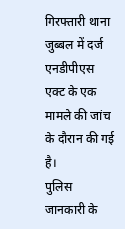गिरफ्तारी थाना जुब्बल में दर्ज एनडीपीएस एक्ट के एक मामले की जांच के दौरान की गई है।
पुलिस जानकारी के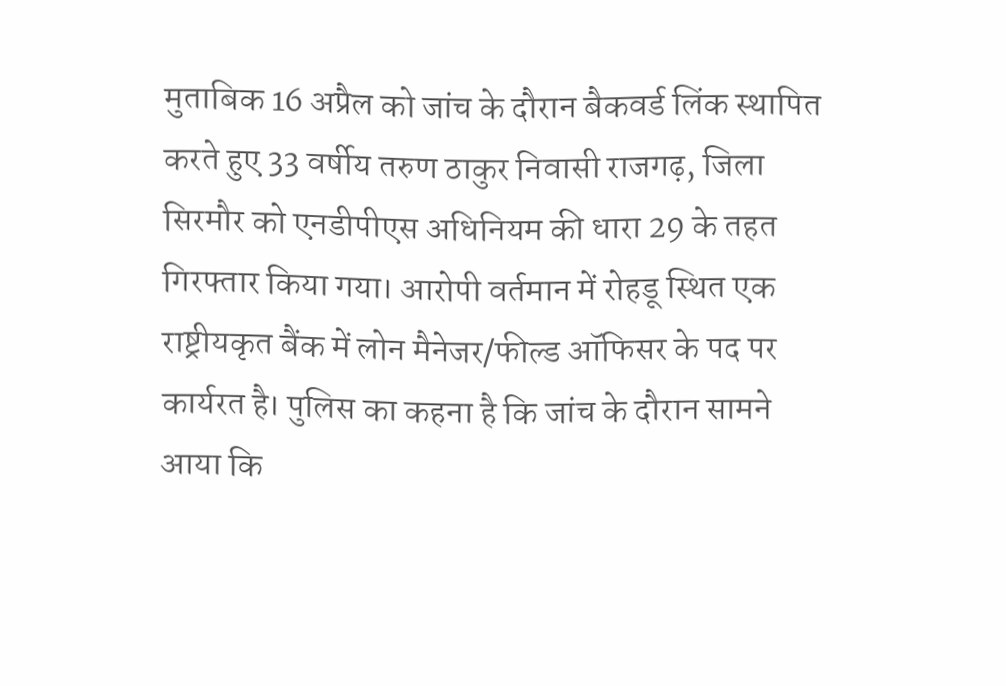मुताबिक 16 अप्रैल को जांच के दौरान बैकवर्ड लिंक स्थापित करते हुए 33 वर्षीय तरुण ठाकुर निवासी राजगढ़, जिला सिरमौर को एनडीपीएस अधिनियम की धारा 29 के तहत गिरफ्तार किया गया। आरोपी वर्तमान में रोहडू स्थित एक राष्ट्रीयकृत बैंक में लोन मैनेजर/फील्ड ऑफिसर के पद पर कार्यरत है। पुलिस का कहना है कि जांच के दौरान सामने आया कि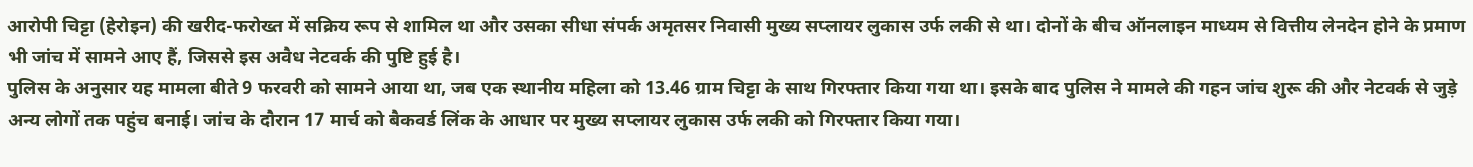आरोपी चिट्टा (हेरोइन) की खरीद-फरोख्त में सक्रिय रूप से शामिल था और उसका सीधा संपर्क अमृतसर निवासी मुख्य सप्लायर लुकास उर्फ लकी से था। दोनों के बीच ऑनलाइन माध्यम से वित्तीय लेनदेन होने के प्रमाण भी जांच में सामने आए हैं, जिससे इस अवैध नेटवर्क की पुष्टि हुई है।
पुलिस के अनुसार यह मामला बीते 9 फरवरी को सामने आया था, जब एक स्थानीय महिला को 13.46 ग्राम चिट्टा के साथ गिरफ्तार किया गया था। इसके बाद पुलिस ने मामले की गहन जांच शुरू की और नेटवर्क से जुड़े अन्य लोगों तक पहुंच बनाई। जांच के दौरान 17 मार्च को बैकवर्ड लिंक के आधार पर मुख्य सप्लायर लुकास उर्फ लकी को गिरफ्तार किया गया।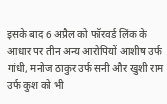इसके बाद 6 अप्रैल को फॉरवर्ड लिंक के आधार पर तीन अन्य आरोपियों आशीष उर्फ गांधी, मनोज ठाकुर उर्फ सनी और खुशी राम उर्फ कुश को भी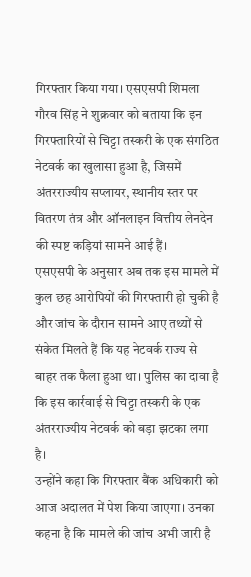गिरफ्तार किया गया। एसएसपी शिमला गौरव सिंह ने शुक्रवार को बताया कि इन गिरफ्तारियों से चिट्टा तस्करी के एक संगठित नेटवर्क का खुलासा हुआ है, जिसमें अंतरराज्यीय सप्लायर, स्थानीय स्तर पर वितरण तंत्र और ऑनलाइन वित्तीय लेनदेन की स्पष्ट कड़ियां सामने आई हैं।
एसएसपी के अनुसार अब तक इस मामले में कुल छह आरोपियों की गिरफ्तारी हो चुकी है और जांच के दौरान सामने आए तथ्यों से संकेत मिलते हैं कि यह नेटवर्क राज्य से बाहर तक फैला हुआ था। पुलिस का दावा है कि इस कार्रवाई से चिट्टा तस्करी के एक अंतरराज्यीय नेटवर्क को बड़ा झटका लगा है।
उन्होंने कहा कि गिरफ्तार बैंक अधिकारी को आज अदालत में पेश किया जाएगा। उनका कहना है कि मामले की जांच अभी जारी है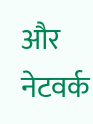और नेटवर्क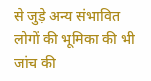से जुड़े अन्य संभावित लोगों की भूमिका की भी जांच की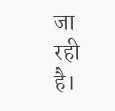जा रही है।